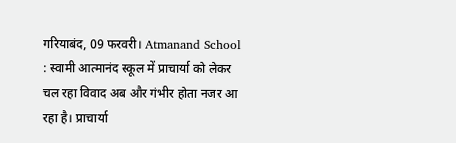गरियाबंद, 09 फरवरी। Atmanand School : स्वामी आत्मानंद स्कूल में प्राचार्या को लेकर चल रहा विवाद अब और गंभीर होता नजर आ रहा है। प्राचार्या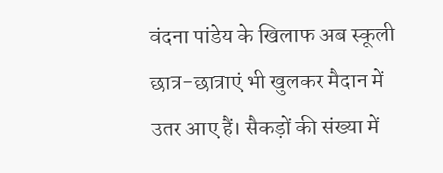वंदना पांडेय के खिलाफ अब स्कूली छात्र-छात्राएं भी खुलकर मैदान में उतर आए हैं। सैकड़ों की संख्या में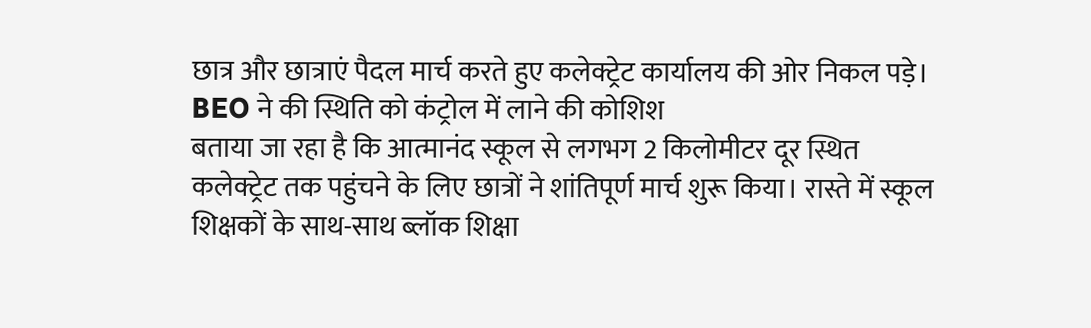छात्र और छात्राएं पैदल मार्च करते हुए कलेक्ट्रेट कार्यालय की ओर निकल पड़े।
BEO ने की स्थिति को कंट्रोल में लाने की कोशिश
बताया जा रहा है कि आत्मानंद स्कूल से लगभग 2 किलोमीटर दूर स्थित कलेक्ट्रेट तक पहुंचने के लिए छात्रों ने शांतिपूर्ण मार्च शुरू किया। रास्ते में स्कूल शिक्षकों के साथ-साथ ब्लॉक शिक्षा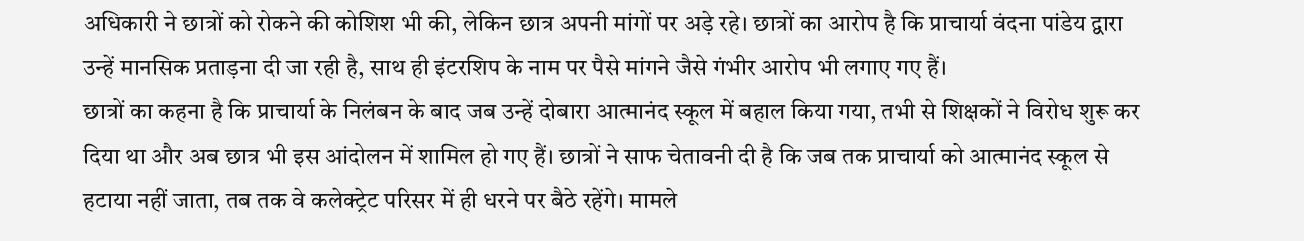अधिकारी ने छात्रों को रोकने की कोशिश भी की, लेकिन छात्र अपनी मांगों पर अड़े रहे। छात्रों का आरोप है कि प्राचार्या वंदना पांडेय द्वारा उन्हें मानसिक प्रताड़ना दी जा रही है, साथ ही इंटरशिप के नाम पर पैसे मांगने जैसे गंभीर आरोप भी लगाए गए हैं।
छात्रों का कहना है कि प्राचार्या के निलंबन के बाद जब उन्हें दोबारा आत्मानंद स्कूल में बहाल किया गया, तभी से शिक्षकों ने विरोध शुरू कर दिया था और अब छात्र भी इस आंदोलन में शामिल हो गए हैं। छात्रों ने साफ चेतावनी दी है कि जब तक प्राचार्या को आत्मानंद स्कूल से हटाया नहीं जाता, तब तक वे कलेक्ट्रेट परिसर में ही धरने पर बैठे रहेंगे। मामले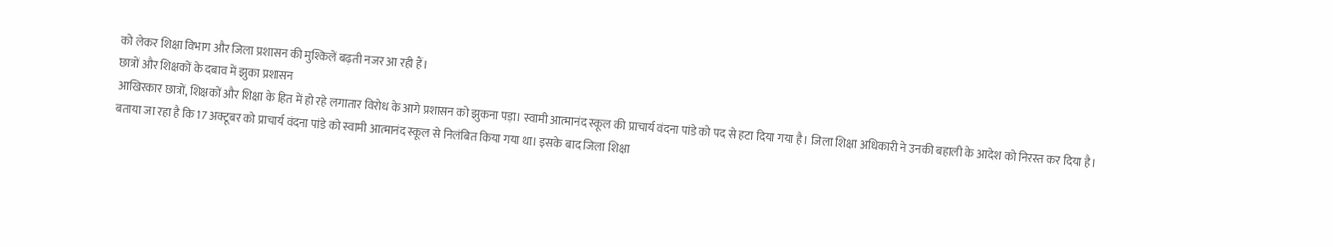को लेकर शिक्षा विभाग और जिला प्रशासन की मुश्किलें बढ़ती नजर आ रही हैं।
छात्रों और शिक्षकों के दबाव में झुका प्रशासन
आखिरकार छात्रों, शिक्षकों और शिक्षा के हित में हो रहे लगातार विरोध के आगे प्रशासन को झुकना पड़ा। स्वामी आत्मानंद स्कूल की प्राचार्य वंदना पांडे को पद से हटा दिया गया है। जिला शिक्षा अधिकारी ने उनकी बहाली के आदेश को निरस्त कर दिया है।
बताया जा रहा है कि 17 अक्टूबर को प्राचार्य वंदना पांडे को स्वामी आत्मानंद स्कूल से निलंबित किया गया था। इसके बाद जिला शिक्षा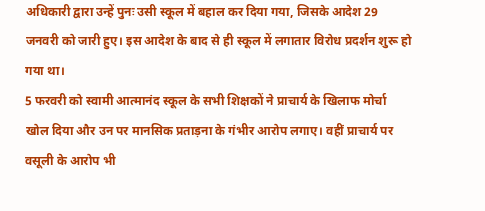अधिकारी द्वारा उन्हें पुनः उसी स्कूल में बहाल कर दिया गया, जिसके आदेश 29 जनवरी को जारी हुए। इस आदेश के बाद से ही स्कूल में लगातार विरोध प्रदर्शन शुरू हो गया था।
5 फरवरी को स्वामी आत्मानंद स्कूल के सभी शिक्षकों ने प्राचार्य के खिलाफ मोर्चा खोल दिया और उन पर मानसिक प्रताड़ना के गंभीर आरोप लगाए। वहीं प्राचार्य पर वसूली के आरोप भी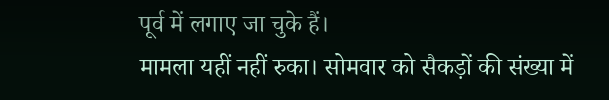पूर्व में लगाए जा चुके हैं।
मामला यहीं नहीं रुका। सोमवार को सैकड़ों की संख्या में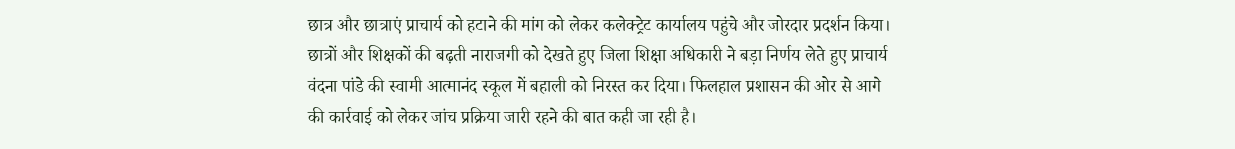छात्र और छात्राएं प्राचार्य को हटाने की मांग को लेकर कलेक्ट्रेट कार्यालय पहुंचे और जोरदार प्रदर्शन किया। छात्रों और शिक्षकों की बढ़ती नाराजगी को देखते हुए जिला शिक्षा अधिकारी ने बड़ा निर्णय लेते हुए प्राचार्य वंदना पांडे की स्वामी आत्मानंद स्कूल में बहाली को निरस्त कर दिया। फिलहाल प्रशासन की ओर से आगे की कार्रवाई को लेकर जांच प्रक्रिया जारी रहने की बात कही जा रही है।